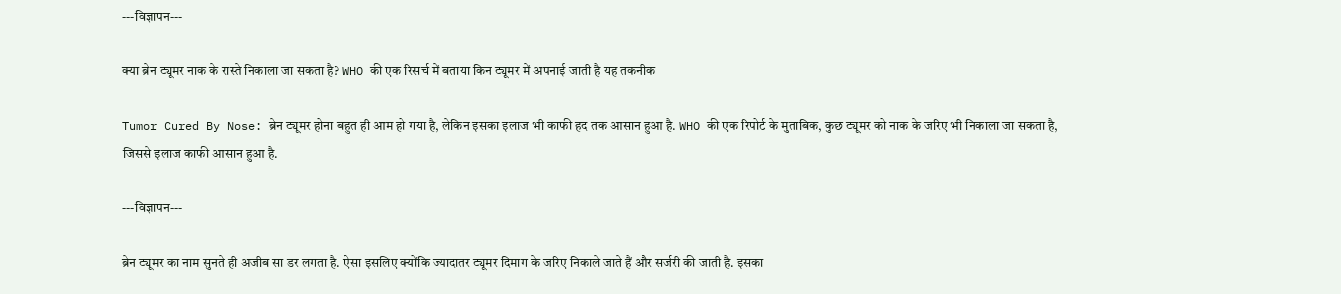---विज्ञापन---

क्या ब्रेन ट्यूमर नाक के रास्ते निकाला जा सकता है? WHO की एक रिसर्च में बताया किन ट्यूमर में अपनाई जाती है यह तकनीक

Tumor Cured By Nose: ब्रेन ट्यूमर होना बहुत ही आम हो गया है, लेकिन इसका इलाज भी काफी हद तक आसान हुआ है. WHO की एक रिपोर्ट के मुताबिक, कुछ ट्यूमर को नाक के जरिए भी निकाला जा सकता है, जिससे इलाज काफी आसान हुआ है.

---विज्ञापन---

ब्रेन ट्यूमर का नाम सुनते ही अजीब सा डर लगता है. ऐसा इसलिए क्योंकि ज्यादातर ट्यूमर दिमाग के जरिए निकाले जाते हैं और सर्जरी की जाती है. इसका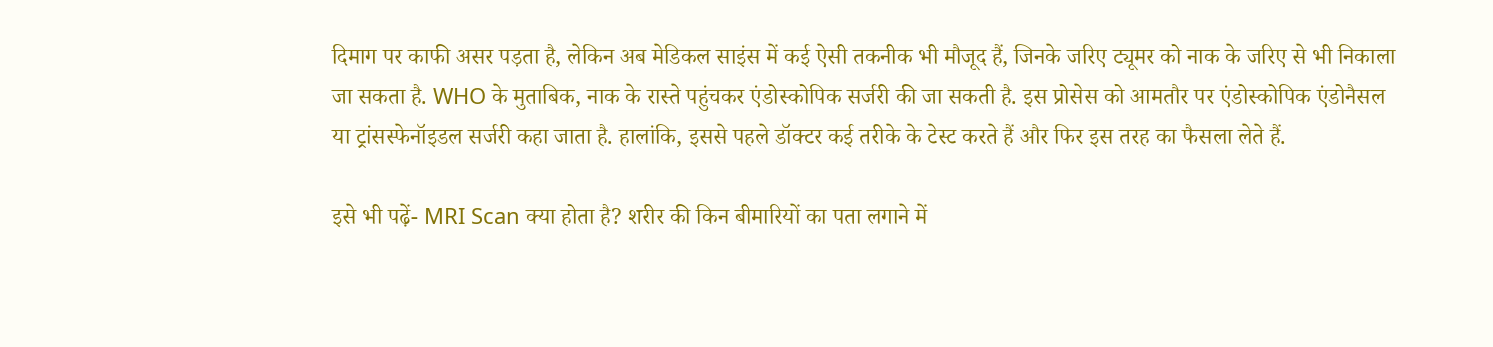दिमाग पर काफी असर पड़ता है, लेकिन अब मेडिकल साइंस में कई ऐसी तकनीक भी मौजूद हैं, जिनके जरिए ट्यूमर को नाक के जरिए से भी निकाला जा सकता है. WHO के मुताबिक, नाक के रास्ते पहुंचकर एंडोस्कोपिक सर्जरी की जा सकती है. इस प्रोसेस को आमतौर पर एंडोस्कोपिक एंडोनैसल या ट्रांसस्फेनॉइडल सर्जरी कहा जाता है. हालांकि, इससे पहले डॉक्टर कई तरीके के टेस्ट करते हैं और फिर इस तरह का फैसला लेते हैं.

इसे भी पढ़ें- MRI Scan क्या होता है? शरीर की किन बीमारियों का पता लगाने में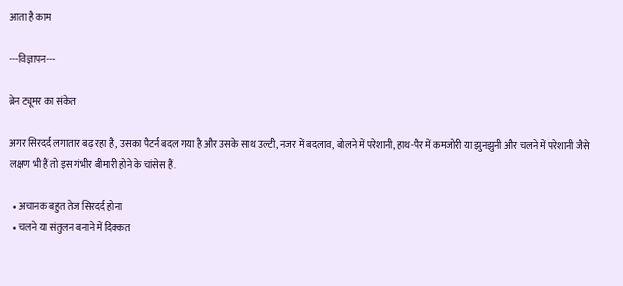आता है काम

---विज्ञापन---

ब्रेन ट्यूमर का संकेत

अगर सिरदर्द लगातार बढ़ रहा है, उसका पैटर्न बदल गया है और उसके साथ उल्टी, नजर में बदलाव, बोलने में परेशानी, हाथ-पैर में कमजोरी या झुनझुनी और चलने में परेशानी जैसे लक्षण भी हैं तो इस गंभीर बीमारी होने के चांसेस हैं.

  • अचानक बहुत तेज सिरदर्द होना
  • चलने या संतुलन बनाने में दिक्कत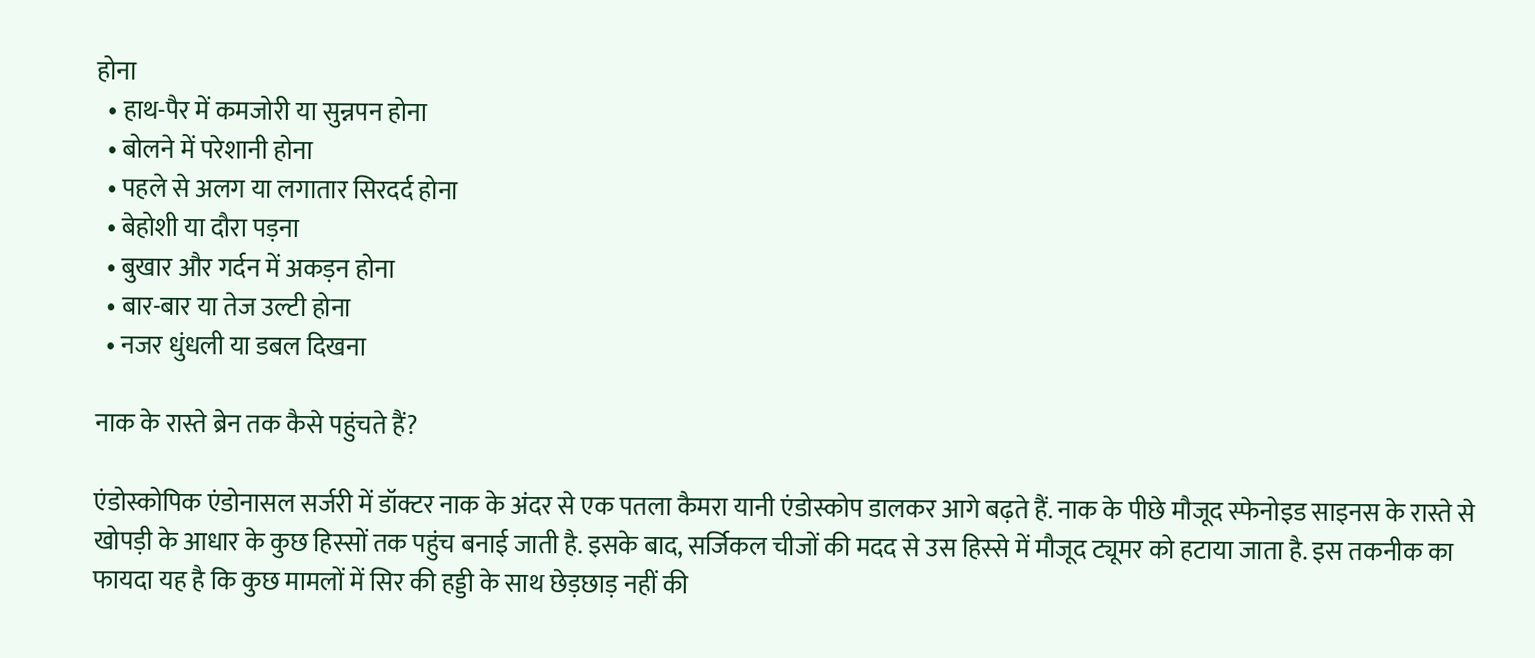होना
  • हाथ-पैर में कमजोरी या सुन्नपन होना
  • बोलने में परेशानी होना
  • पहले से अलग या लगातार सिरदर्द होना
  • बेहोशी या दौरा पड़ना
  • बुखार और गर्दन में अकड़न होना
  • बार-बार या तेज उल्टी होना
  • नजर धुंधली या डबल दिखना

नाक के रास्ते ब्रेन तक कैसे पहुंचते हैं?

एंडोस्कोपिक एंडोनासल सर्जरी में डॉक्टर नाक के अंदर से एक पतला कैमरा यानी एंडोस्कोप डालकर आगे बढ़ते हैं. नाक के पीछे मौजूद स्फेनोइड साइनस के रास्ते से खोपड़ी के आधार के कुछ हिस्सों तक पहुंच बनाई जाती है. इसके बाद, सर्जिकल चीजों की मदद से उस हिस्से में मौजूद ट्यूमर को हटाया जाता है. इस तकनीक का फायदा यह है कि कुछ मामलों में सिर की हड्डी के साथ छेड़छाड़ नहीं की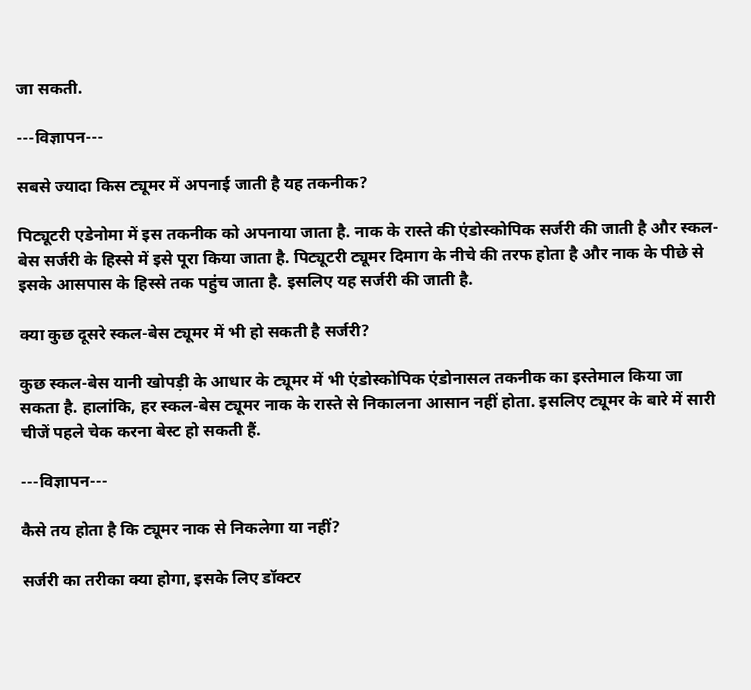जा सकती.

---विज्ञापन---

सबसे ज्यादा किस ट्यूमर में अपनाई जाती है यह तकनीक?

पिट्यूटरी एडेनोमा में इस तकनीक को अपनाया जाता है. नाक के रास्ते की एंडोस्कोपिक सर्जरी की जाती है और स्कल-बेस सर्जरी के हिस्से में इसे पूरा किया जाता है. पिट्यूटरी ट्यूमर दिमाग के नीचे की तरफ होता है और नाक के पीछे से इसके आसपास के हिस्से तक पहुंच जाता है. इसलिए यह सर्जरी की जाती है.

क्या कुछ दूसरे स्कल-बेस ट्यूमर में भी हो सकती है सर्जरी?

कुछ स्कल-बेस यानी खोपड़ी के आधार के ट्यूमर में भी एंडोस्कोपिक एंडोनासल तकनीक का इस्तेमाल किया जा सकता है. हालांकि, हर स्कल-बेस ट्यूमर नाक के रास्ते से निकालना आसान नहीं होता. इसलिए ट्यूमर के बारे में सारी चीजें पहले चेक करना बेस्ट हो सकती हैं.

---विज्ञापन---

कैसे तय होता है कि ट्यूमर नाक से निकलेगा या नहीं?

सर्जरी का तरीका क्या होगा, इसके लिए डॉक्टर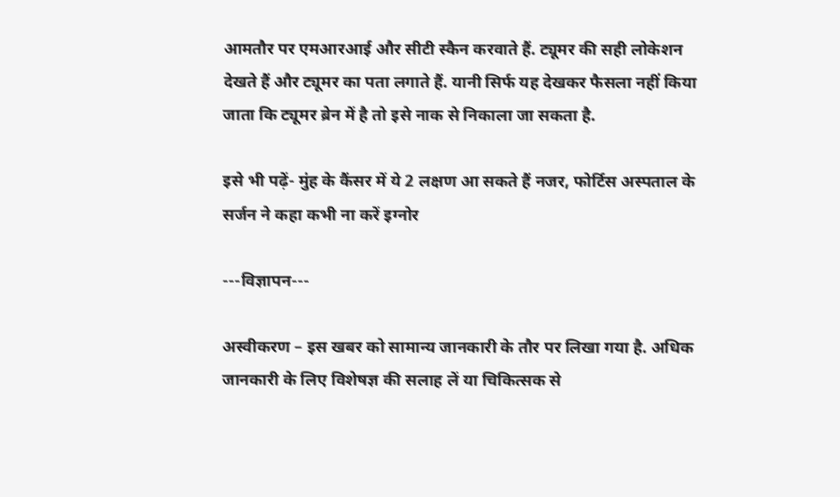आमतौर पर एमआरआई और सीटी स्कैन करवाते हैं. ट्यूमर की सही लोकेशन देखते हैं और ट्यूमर का पता लगाते हैं. यानी सिर्फ यह देखकर फैसला नहीं किया जाता कि ट्यूमर ब्रेन में है तो इसे नाक से निकाला जा सकता है.

इसे भी पढ़ें- मुंह के कैंसर में ये 2 लक्षण आ सकते हैं नजर, फोर्टिस अस्पताल के सर्जन ने कहा कभी ना करें इग्नोर

---विज्ञापन---

अस्वीकरण – इस खबर को सामान्य जानकारी के तौर पर लिखा गया है. अधिक जानकारी के लिए विशेषज्ञ की सलाह लें या चिकित्सक से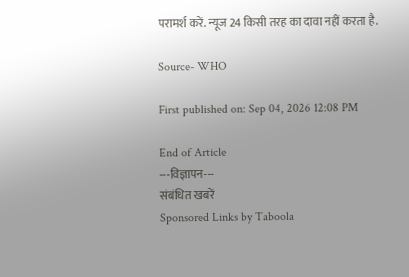परामर्श करें. न्यूज 24 किसी तरह का दावा नहीं करता है.

Source- WHO

First published on: Sep 04, 2026 12:08 PM

End of Article
---विज्ञापन---
संबंधित खबरें
Sponsored Links by Taboola